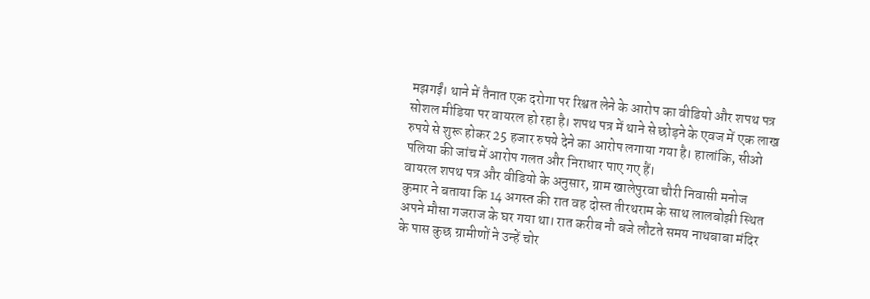मझगईं। थाने में तैनात एक दरोगा पर रिश्वत लेने के आरोप का वीडियो और शपथ पत्र सोशल मीडिया पर वायरल हो रहा है। शपथ पत्र में थाने से छोड़ने के एवज में एक लाख रुपये से शुरू होकर 25 हजार रुपये देने का आरोप लगाया गया है। हालांकि, सीओ पलिया की जांच में आरोप गलत और निराधार पाए गए हैं।
वायरल शपथ पत्र और वीडियो के अनुसार, ग्राम खालेपुरवा चौरी निवासी मनोज कुमार ने बताया कि 14 अगस्त की रात वह दोस्त तीरथराम के साथ लालबोझी स्थित अपने मौसा गजराज के घर गया था। रात करीब नौ बजे लौटते समय नाथबाबा मंदिर के पास कुछ ग्रामीणों ने उन्हें चोर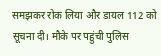समझकर रोक लिया और डायल 112 को सूचना दी। मौके पर पहुंची पुलिस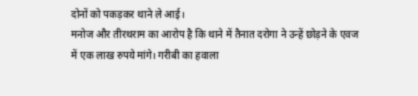दोनों को पकड़कर थाने ले आई।
मनोज और तीरथराम का आरोप है कि थाने में तैनात दरोगा ने उन्हें छोड़ने के एवज में एक लाख रुपये मांगे। गरीबी का हवाला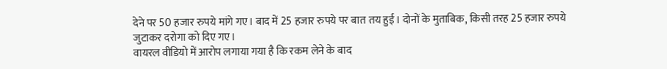देने पर 50 हजार रुपये मांगे गए। बाद में 25 हजार रुपये पर बात तय हुई। दोनों के मुताबिक, किसी तरह 25 हजार रुपये जुटाकर दरोगा को दिए गए।
वायरल वीडियो में आरोप लगाया गया है कि रकम लेने के बाद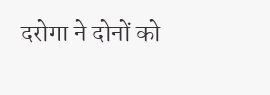दरोगा ने दोनों को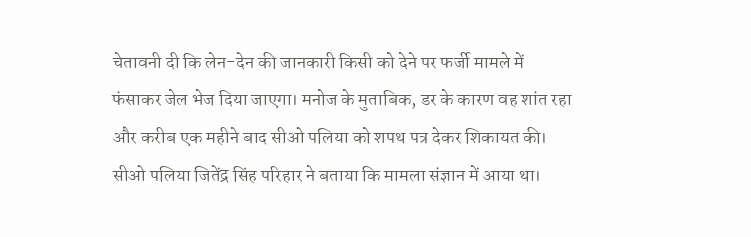चेतावनी दी कि लेन-देन की जानकारी किसी को देने पर फर्जी मामले में फंसाकर जेल भेज दिया जाएगा। मनोज के मुताबिक, डर के कारण वह शांत रहा और करीब एक महीने बाद सीओ पलिया को शपथ पत्र देकर शिकायत की।
सीओ पलिया जितेंद्र सिंह परिहार ने बताया कि मामला संज्ञान में आया था।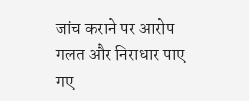जांच कराने पर आरोप गलत और निराधार पाए गए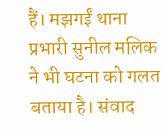हैं। मझगईं थाना प्रभारी सुनील मलिक ने भी घटना को गलत बताया है। संवाद